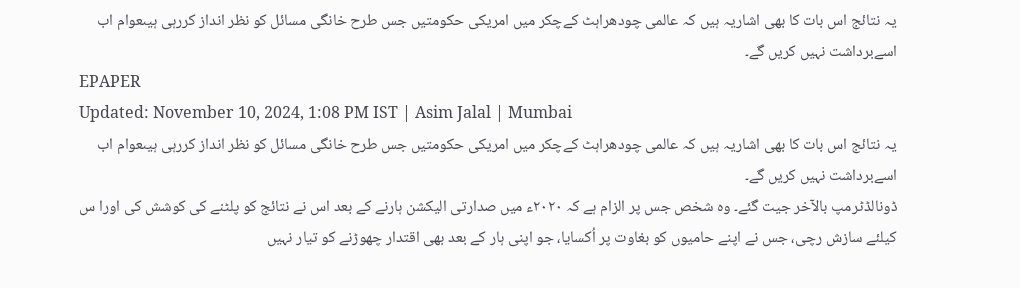یہ نتائج اس بات کا بھی اشاریہ ہیں کہ عالمی چودھراہٹ کےچکر میں امریکی حکومتیں جس طرح خانگی مسائل کو نظر انداز کررہی ہیںعوام اب اسےبرداشت نہیں کریں گے۔
EPAPER
Updated: November 10, 2024, 1:08 PM IST | Asim Jalal | Mumbai
یہ نتائج اس بات کا بھی اشاریہ ہیں کہ عالمی چودھراہٹ کےچکر میں امریکی حکومتیں جس طرح خانگی مسائل کو نظر انداز کررہی ہیںعوام اب اسےبرداشت نہیں کریں گے۔
ڈونالڈٹرمپ بالآخر جیت گئے۔ وہ شخص جس پر الزام ہے کہ ۲۰۲۰ء میں صدارتی الیکشن ہارنے کے بعد اس نے نتائج کو پلٹنے کی کوشش کی اورا س کیلئے سازش رچی، جس نے اپنے حامیوں کو بغاوت پر اُکسایا، جو اپنی ہار کے بعد بھی اقتدار چھوڑنے کو تیار نہیں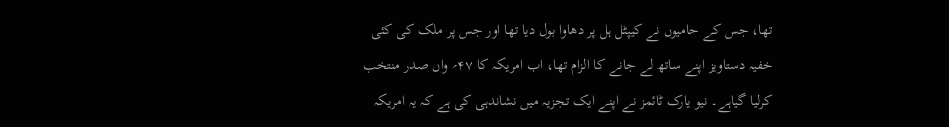تھا، جس کے حامیوں نے کیپٹل ہل پر دھاوا بول دیا تھا اور جس پر ملک کی کئی خفیہ دستاویز اپنے ساتھ لے جانے کا الزام تھا، اب امریکہ کا ۴۷؍ واں صدر منتخب کرلیا گیاہے۔ نیو یارک ٹائمز نے اپنے ایک تجزیہ میں نشاندہی کی ہے کہ یہ امریکہ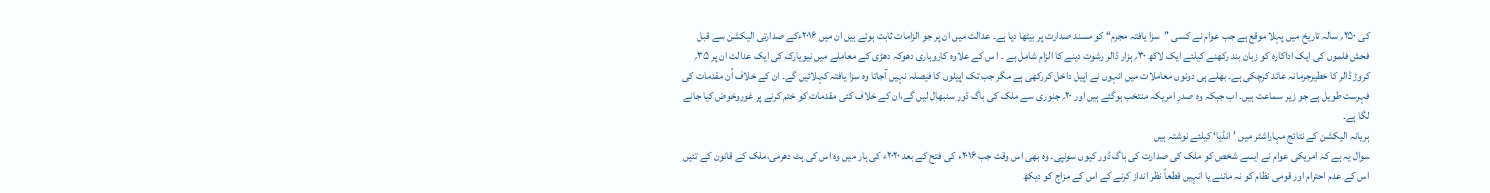کی ۲۵۰؍ سالہ تاریخ میں پہلا موقع ہے جب عوام نے کسی ’’سزا یافتہ مجرم‘‘ کو مسند صدارت پر بیٹھا دیا ہے۔ عدالت میں ان پر جو الزامات ثابت ہوئے ہیں ان میں ۲۰۱۶ءکے صدارتی الیکشن سے قبل فحش فلموں کی ایک اداکارہ کو زبان بند رکھنے کیلئے ایک لاکھ ۳۰؍ ہزار ڈالر رشوت دینے کا الزام شامل ہے ۔ ا س کے علاوہ کاروباری دھوکہ دھڑی کے معاملے میں نیویارک کی ایک عدالت ان پر ۳۵؍ کروڑ ڈالر کا خطیرجرمانہ عائد کرچکی ہے۔ بھلے ہی دونوں معاملات میں انہوں نے اپیل داخل کررکھی ہے مگر جب تک اپیلوں کا فیصلہ نہیں آجاتا وہ سزا یافتہ کہلائیں گے۔ ان کے خلاف اُن مقدمات کی فہرست طویل ہے جو زیر سماعت ہیں۔ اب جبکہ وہ صدرِ امریکہ منتخب ہوگئے ہیں اور ۲۰؍ جنوری سے ملک کی باگ ڈور سنبھال لیں گے،ان کے خلاف کئی مقدمات کو ختم کرنے پر غوروخوض کیا جانے لگا ہے۔
ہریانہ الیکشن کے نتائج مہاراشٹر میں ’انڈیا‘ کیلئے نوشتہ ہیں
سوال یہ ہے کہ امریکی عوام نے ایسے شخص کو ملک کی صدارت کی باگ ڈور کیوں سونپی۔ وہ بھی اس وقت جب ۲۰۱۶ء کی فتح کے بعد ۲۰۲۰ء کی ہار میں وہ اس کی ہٹ دھرمی،ملک کے قانون کے تئیں اس کے عدم احترام اور قومی نظام کو نہ ماننے یا انہیں قطعاً نظر انداز کرنے کے اس کے مزاج کو دیکھ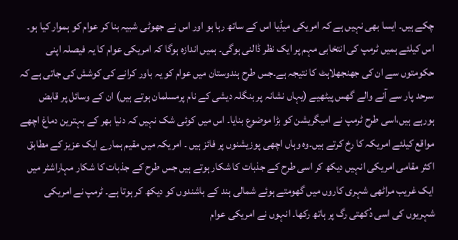چکے ہیں۔ ایسا بھی نہیں ہے کہ امریکی میڈیا اس کے ساتھ رہا ہو اور اس نے جھوٹی شبیہ بنا کر عوام کو ہموار کیا ہو۔ اس کیلئے ہمیں ٹرمپ کی انتخابی مہم پر ایک نظر ڈالنی ہوگی۔ ہمیں اندازہ ہوگا کہ امریکی عوام کا یہ فیصلہ اپنی حکومتوں سے ان کی جھنجھلاہٹ کا نتیجہ ہے۔جس طرح ہندوستان میں عوام کو یہ باور کرانے کی کوشش کی جاتی ہے کہ سرحد پار سے آنے والے گھس پیٹھیے (یہاں نشانہ پر بنگلہ دیشی کے نام پرمسلمان ہوتے ہیں) ان کے وسائل پر قابض ہورہے ہیں،اسی طرح ٹرمپ نے امیگریشن کو بڑا موضوع بنایا۔ اس میں کوئی شک نہیں کہ دنیا بھر کے بہترین دماغ اچھے مواقع کیلئے امریکہ کا رخ کرتے ہیں۔وہ وہاں اچھی پوزیشنوں پر فائز ہیں ۔ امریکہ میں مقیم ہمارے ایک عزیز کے مطابق اکثر مقامی امریکی انہیں دیکھ کر اسی طرح کے جذبات کا شکار ہوتے ہیں جس طرح کے جذبات کا شکار مہاراشٹر میں ایک غریب مراٹھی شہری کاروں میں گھومتے ہوئے شمالی ہند کے باشندوں کو دیکھ کر ہوتا ہے۔ ٹرمپ نے امریکی شہریوں کی اسی دُکھتی رگ پر ہاتھ رکھا۔ انہوں نے امریکی عوام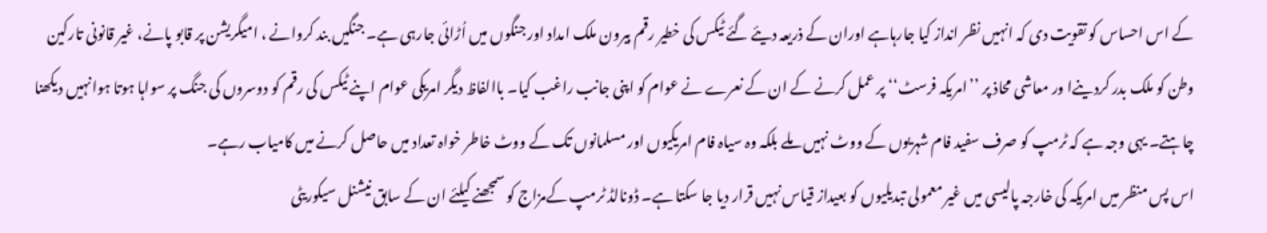کے اس احساس کو تقویت دی کہ انہیں نظر انداز کیا جارہاہے اوران کے ذریعہ دیئے گئے ٹیکس کی خطیر رقم بیرون ملک امداد اور جنگوں میں اُڑائی جارہی ہے۔ جنگیں بند کروانے ، امیگریشن پر قابو پانے، غیر قانونی تارکین وطن کو ملک بدر کردینےا ور معاشی محاذ پر ’’امریکہ فرسٹ‘‘ پر عمل کرنے کے ان کے نعرے نے عوام کو اپنی جانب راغب کیا۔ باالفاظ دیگر امریکی عوام اپنے ٹیکس کی رقم کو دوسروں کی جنگ پر سواہا ہوتا ہوانہیں دیکھنا چاہتے۔ یہی وجہ ہے کہ ٹرمپ کو صرف سفید فام شہریوں کے ووٹ نہیں ملے بلکہ وہ سیاہ فام امریکیوں اور مسلمانوں تک کے ووٹ خاطر خواہ تعداد میں حاصل کرنے میں کامیاب رہے۔
اس پس منظر میں امریکہ کی خارجہ پالیسی میں غیر معمولی تبدیلیوں کو بعیداز قیاس نہیں قرار دیا جا سکتا ہے۔ ڈونالڈ ٹرمپ کےمزاج کو سمجھنے کیلئے ان کے سابق نیشنل سیکوریٹی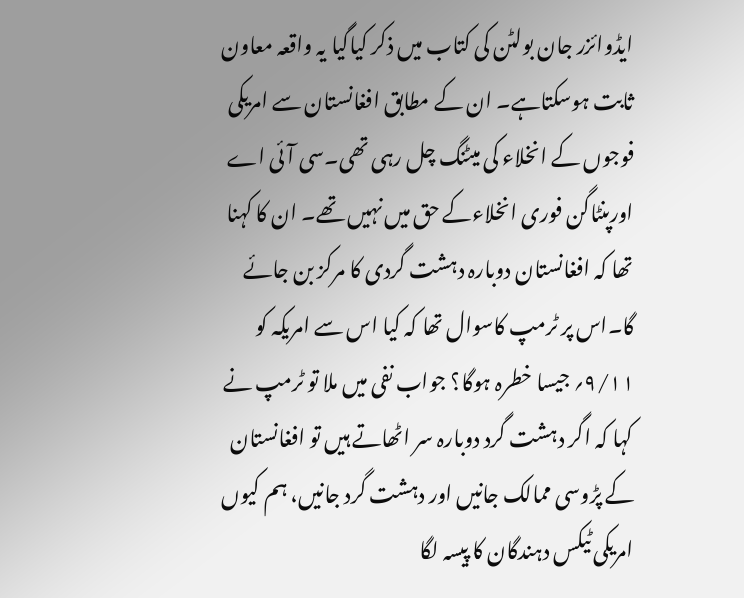ایڈوائزر جان بولٹن کی کتاب میں ذکر کیاگیا یہ واقعہ معاون ثابت ہوسکتاہے۔ ان کے مطابق افغانستان سے امریکی فوجوں کے انخلاء کی میٹنگ چل رہی تھی۔سی آئی اے اورپنٹاگن فوری انخلاءکے حق میں نہیں تھے۔ ان کا کہنا تھا کہ افغانستان دوبارہ دہشت گردی کا مرکز بن جائے گا۔اس پر ٹرمپ کاسوال تھا کہ کیا اس سے امریکہ کو ۹/۱۱؍ جیسا خطرہ ہوگا؟ جواب نفی میں ملا تو ٹرمپ نے کہا کہ اگر دہشت گرد دوبارہ سر اٹھاتے ہیں تو افغانستان کے پڑوسی ممالک جانیں اور دہشت گرد جانیں، ہم کیوں امریکی ٹیکس دہندگان کا پیسہ لگا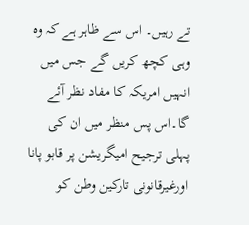تے رہیں۔ اس سے ظاہر ہے کہ وہ وہی کچھ کریں گے جس میں انہیں امریکہ کا مفاد نظر آئے گا۔اس پس منظر میں ان کی پہلی ترجیح امیگریشن پر قابو پانا اورغیرقانونی تارکین وطن کو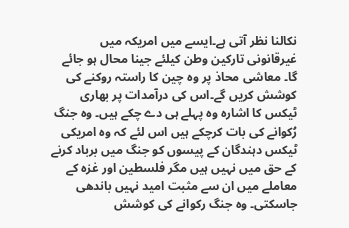نکالنا نظر آتی ہے۔ایسے میں امریکہ میں غیرقانونی تارکین وطن کیلئے جینا محال ہو جائے گا۔ معاشی محاذ پر وہ چین کا راستہ روکنے کی کوشش کریں گے۔اس کی درآمدات پر بھاری ٹیکس کا اشارہ وہ پہلے ہی دے چکے ہیں۔ وہ جنگ رُکوانے کی بات کرچکے ہیں اس لئے کہ وہ امریکی ٹیکس دہندگان کے پیسوں کو جنگ میں برباد کرنے کے حق میں نہیں ہیں مگر فلسطین اور غزہ کے معاملے میں ان سے مثبت امید نہیں باندھی جاسکتی۔ وہ جنگ رکوانے کی کوشش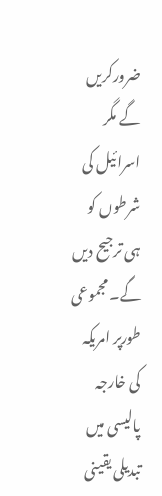ضرورکریں گے مگر اسرائیل کی شرطوں کو ہی ترجیح دیں گے۔ مجموعی طورپر امریکہ کی خارجہ پالیسی میں تبدیلی یقینی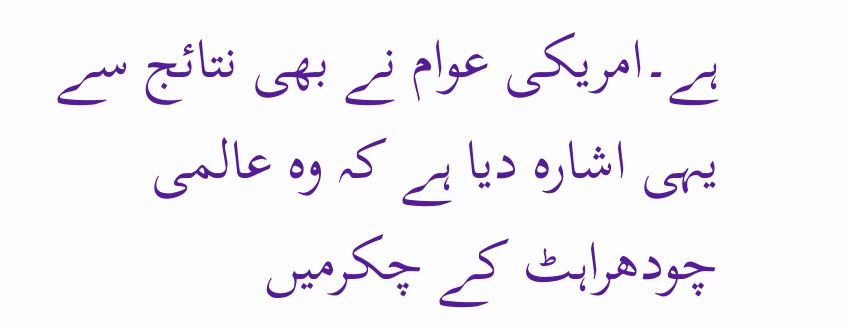ہے۔امریکی عوام نے بھی نتائج سے یہی اشارہ دیا ہے کہ وہ عالمی چودھراہٹ کے چکرمیں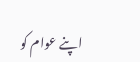اپنے عوام کو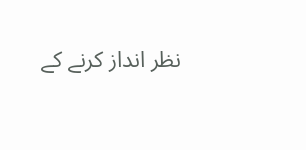نظر انداز کرنے کے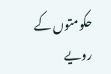حکومتوں کے رویے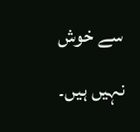سے خوش نہیں ہیں۔